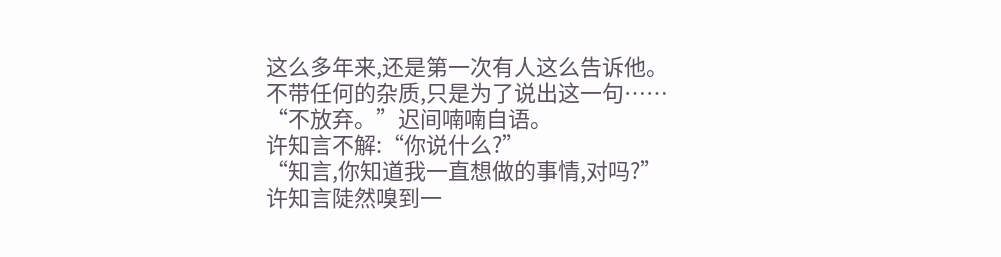这么多年来,还是第一次有人这么告诉他。
不带任何的杂质,只是为了说出这一句……
“不放弃。”迟间喃喃自语。
许知言不解:“你说什么?”
“知言,你知道我一直想做的事情,对吗?”
许知言陡然嗅到一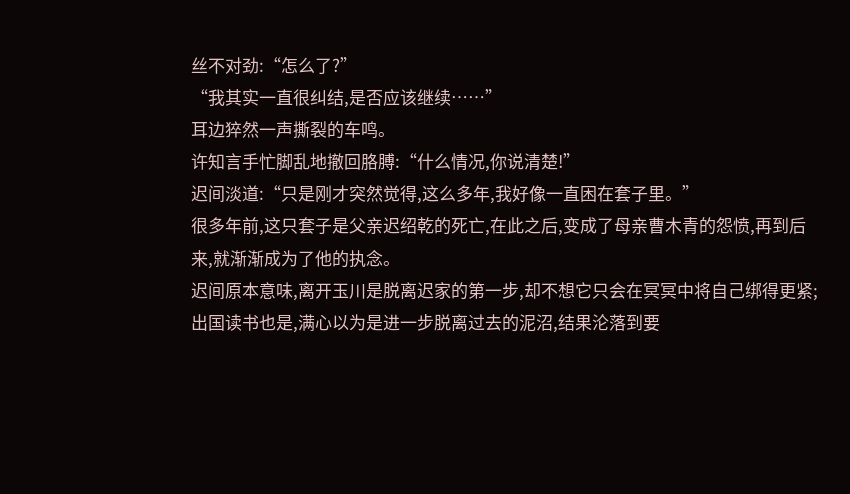丝不对劲:“怎么了?”
“我其实一直很纠结,是否应该继续……”
耳边猝然一声撕裂的车鸣。
许知言手忙脚乱地撤回胳膊:“什么情况,你说清楚!”
迟间淡道:“只是刚才突然觉得,这么多年,我好像一直困在套子里。”
很多年前,这只套子是父亲迟绍乾的死亡,在此之后,变成了母亲曹木青的怨愤,再到后来,就渐渐成为了他的执念。
迟间原本意味,离开玉川是脱离迟家的第一步,却不想它只会在冥冥中将自己绑得更紧;出国读书也是,满心以为是进一步脱离过去的泥沼,结果沦落到要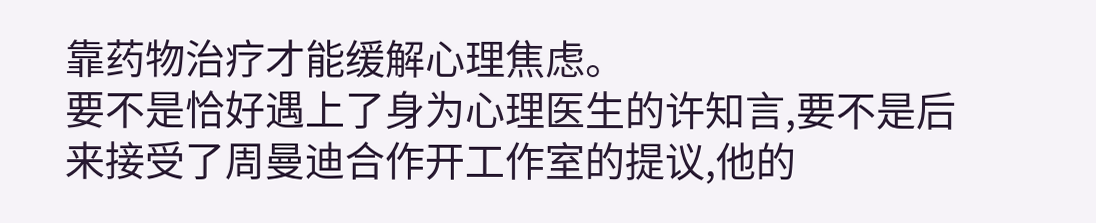靠药物治疗才能缓解心理焦虑。
要不是恰好遇上了身为心理医生的许知言,要不是后来接受了周曼迪合作开工作室的提议,他的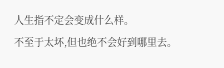人生指不定会变成什么样。
不至于太坏,但也绝不会好到哪里去。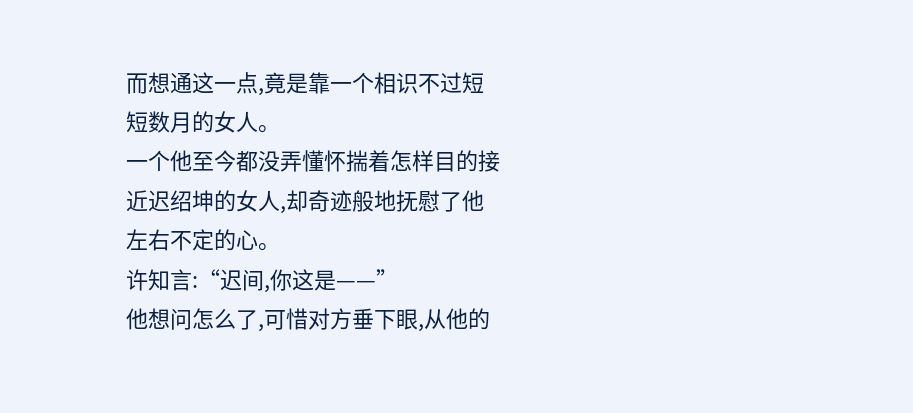而想通这一点,竟是靠一个相识不过短短数月的女人。
一个他至今都没弄懂怀揣着怎样目的接近迟绍坤的女人,却奇迹般地抚慰了他左右不定的心。
许知言:“迟间,你这是——”
他想问怎么了,可惜对方垂下眼,从他的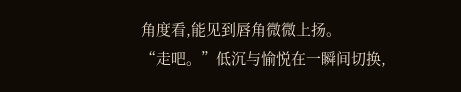角度看,能见到唇角微微上扬。
“走吧。”低沉与愉悦在一瞬间切换,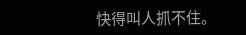快得叫人抓不住。